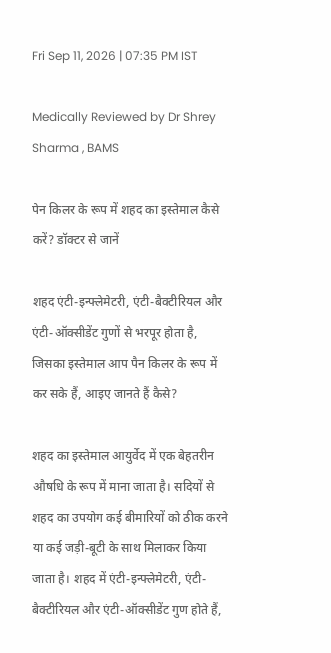Fri Sep 11, 2026 | 07:35 PM IST

Medically Reviewed by Dr Shrey Sharma , BAMS

पेन किलर के रूप में शहद का इस्तेमाल कैसे करें? डॉक्टर से जानें

शहद एंटी-इन्फ्लेमेटरी, एंटी-बैक्टीरियल और एंटी-ऑक्सीडेंट गुणों से भरपूर होता है, जिसका इस्तेमाल आप पैन किलर के रूप में कर सके हैं, आइए जानते हैं कैसे?

शहद का इस्तेमाल आयुर्वेद में एक बेहतरीन औषधि के रूप में माना जाता है। सदियों से शहद का उपयोग कई बीमारियों को ठीक करने या कई जड़ी-बूटी के साथ मिलाकर किया जाता है। शहद में एंटी-इन्फ्लेमेटरी, एंटी-बैक्टीरियल और एंटी-ऑक्सीडेंट गुण होते हैं,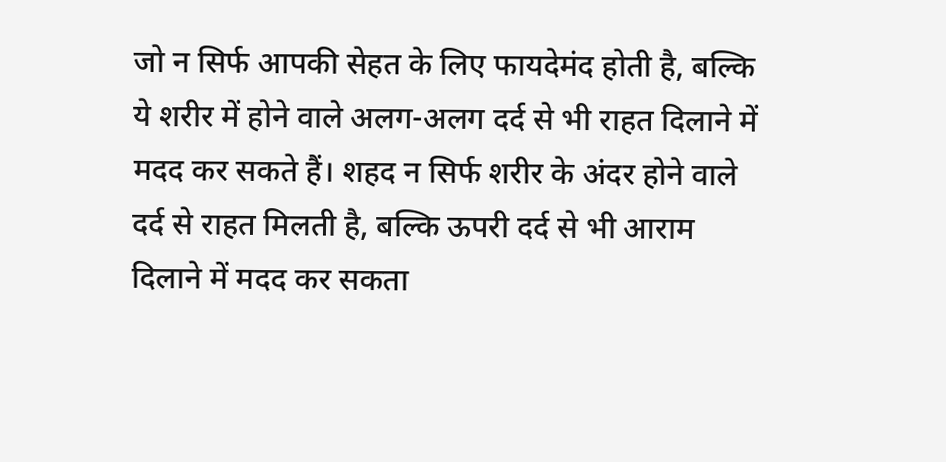जो न सिर्फ आपकी सेहत के लिए फायदेमंद होती है, बल्कि ये शरीर में होने वाले अलग-अलग दर्द से भी राहत दिलाने में मदद कर सकते हैं। शहद न सिर्फ शरीर के अंदर होने वाले दर्द से राहत मिलती है, बल्कि ऊपरी दर्द से भी आराम दिलाने में मदद कर सकता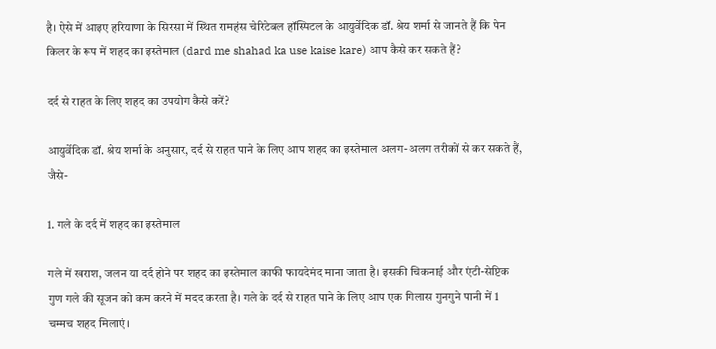है। ऐसे में आइए हरियाणा के सिरसा में स्थित रामहंस चेरिटेबल हॉस्पिटल के आयुर्वेदिक डॉ. श्रेय शर्मा से जानते हैं कि पेन किलर के रूप में शहद का इस्तेमाल (dard me shahad ka use kaise kare) आप कैसे कर सकते हैं?

दर्द से राहत के लिए शहद का उपयोग कैसे करें?

आयुर्वेदिक डॉ. श्रेय शर्मा के अनुसार, दर्द से राहत पाने के लिए आप शहद का इस्तेमाल अलग-अलग तरीकों से कर सकते हैं, जैसे-

1. गले के दर्द में शहद का इस्तेमाल

गले में खराश, जलन या दर्द होने पर शहद का इस्तेमाल काफी फायदेमंद माना जाता है। इसकी चिकनाई और एंटी-सेप्टिक गुण गले की सूजन को कम करने में मदद करता है। गले के दर्द से राहत पाने के लिए आप एक गिलास गुनगुने पानी में 1 चम्मच शहद मिलाएं।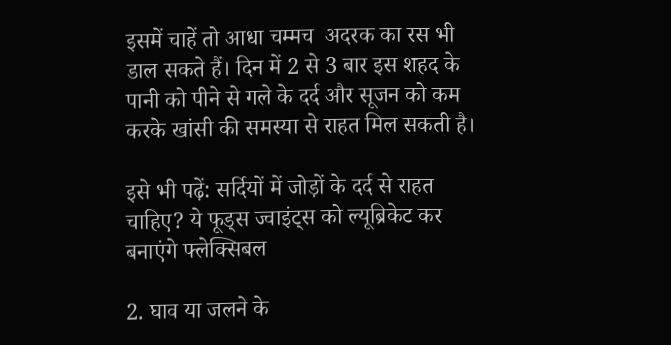इसमें चाहें तो आधा चम्मच  अदरक का रस भी डाल सकते हैं। दिन में 2 से 3 बार इस शहद के पानी को पीने से गले के दर्द और सूजन को कम करके खांसी की समस्या से राहत मिल सकती है।

इसे भी पढ़ें: सर्दियों में जोड़ों के दर्द से राहत चाहिए? ये फूड्स ज्वाइंट्स को ल्यूब्रिकेट कर बनाएंगे फ्लेक्सिबल

2. घाव या जलने के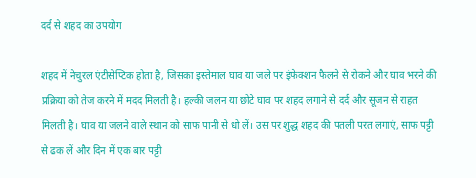दर्द से शहद का उपयोग

शहद में नेचुरल एंटीसेप्टिक होता है, जिसका इस्तेमाल घाव या जले पर इंफेक्शन फैलने से रोकने और घाव भरने की प्रक्रिया को तेज करने में मदद मिलती है। हल्की जलन या छोटे घाव पर शहद लगाने से दर्द और सूजन से राहत मिलती है। घाव या जलने वाले स्थान को साफ पानी से धो लें। उस पर शुद्ध शहद की पतली परत लगाएं, साफ पट्टी से ढक लें और दिन में एक बार पट्टी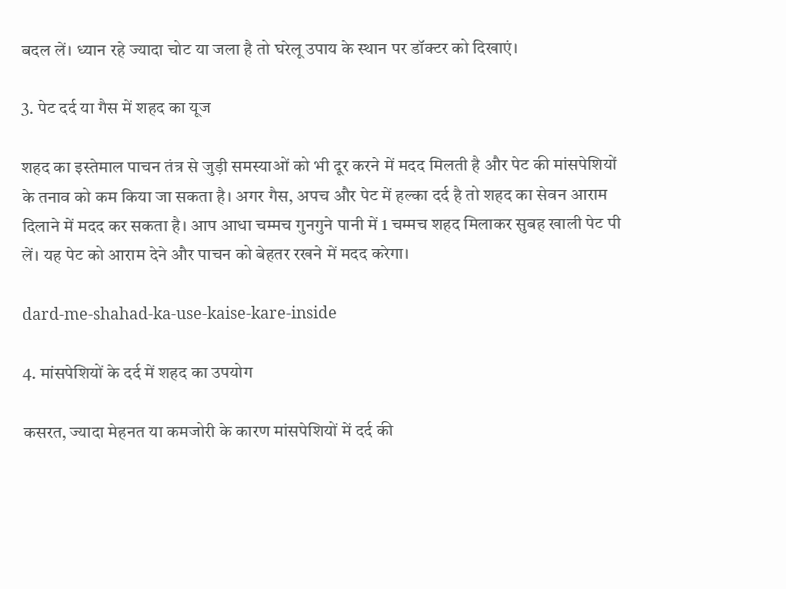बदल लें। ध्यान रहे ज्यादा चोट या जला है तो घरेलू उपाय के स्थान पर डॉक्टर को दिखाएं।

3. पेट दर्द या गैस में शहद का यूज

शहद का इस्तेमाल पाचन तंत्र से जुड़ी समस्याओं को भी दूर करने में मदद मिलती है और पेट की मांसपेशियों के तनाव को कम किया जा सकता है। अगर गैस, अपच और पेट में हल्का दर्द है तो शहद का सेवन आराम दिलाने में मदद कर सकता है। आप आधा चम्मच गुनगुने पानी में 1 चम्मच शहद मिलाकर सुबह खाली पेट पी लें। यह पेट को आराम देने और पाचन को बेहतर रखने में मदद करेगा।

dard-me-shahad-ka-use-kaise-kare-inside

4. मांसपेशियों के दर्द में शहद का उपयोग

कसरत, ज्यादा मेहनत या कमजोरी के कारण मांसपेशियों में दर्द की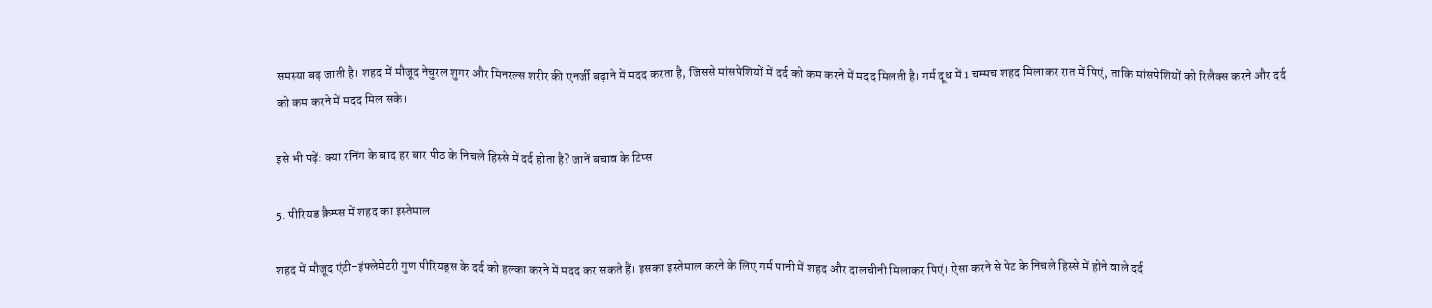समस्या बढ़ जाती है। शहद में मौजूद नेचुरल शुगर और मिनरल्स शरीर की एनर्जी बढ़ाने में मदद करता है, जिससे मांसपेशियों में दर्द को कम करने में मदद मिलती है। गर्म दूध में 1 चम्मच शहद मिलाकर रात में पिएं, ताकि मांसपेशियों को रिलैक्स करने और दर्द को कम करने में मदद मिल सके।

इसे भी पढ़ें: क्या रनिंग के बाद हर बार पीठ के निचले हिस्से में दर्द होता है? जानें बचाव के टिप्स

5. पीरियड क्रैम्प्स में शहद का इस्तेमाल

शहद में मौजूद एंटी-इंफ्लेमेटरी गुण पीरियड्स के दर्द को हल्का करने में मदद कर सकते हैं। इसका इस्तेमाल करने के लिए गर्म पानी में शहद और दालचीनी मिलाकर पिएं। ऐसा करने से पेट के निचले हिस्से में होने वाले दर्द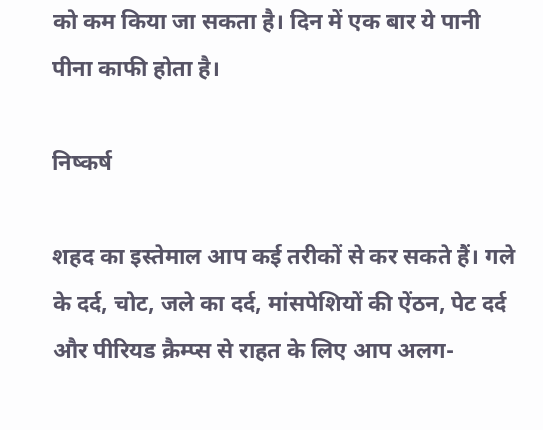को कम किया जा सकता है। दिन में एक बार ये पानी पीना काफी होता है।

निष्कर्ष

शहद का इस्तेमाल आप कई तरीकों से कर सकते हैं। गले के दर्द, चोट, जले का दर्द, मांसपेशियों की ऐंठन, पेट दर्द और पीरियड क्रैम्प्स से राहत के लिए आप अलग-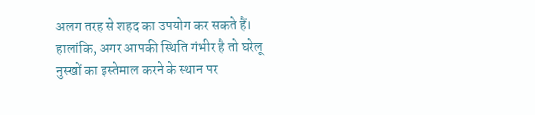अलग तरह से शहद का उपयोग कर सकते हैं। हालांकि, अगर आपकी स्थिति गंभीर है तो घरेलू नुस्खों का इस्तेमाल करने के स्थान पर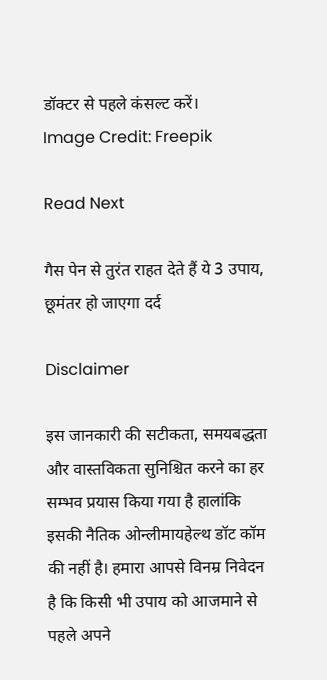डॉक्टर से पहले कंसल्ट करें।
Image Credit: Freepik

Read Next

गैस पेन से तुरंत राहत देते हैं ये 3 उपाय, छूमंतर हो जाएगा दर्द

Disclaimer

इस जानकारी की सटीकता, समयबद्धता और वास्तविकता सुनिश्चित करने का हर सम्भव प्रयास किया गया है हालांकि इसकी नैतिक ओन्लीमायहेल्थ डॉट कॉम की नहीं है। हमारा आपसे विनम्र निवेदन है कि किसी भी उपाय को आजमाने से पहले अपने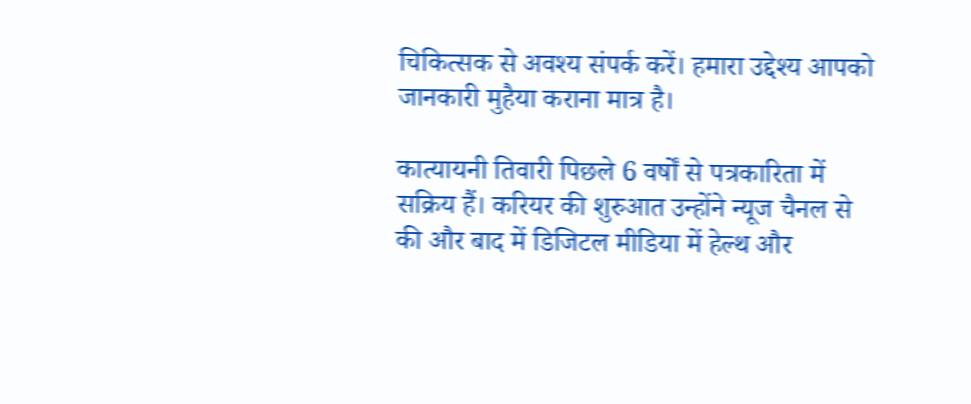चिकित्सक से अवश्य संपर्क करें। हमारा उद्देश्य आपको जानकारी मुहैया कराना मात्र है।

कात्यायनी तिवारी पिछले 6 वर्षों से पत्रकारिता में सक्रिय हैं। करियर की शुरुआत उन्होंने न्यूज चैनल से की और बाद में डिजिटल मीडिया में हेल्थ और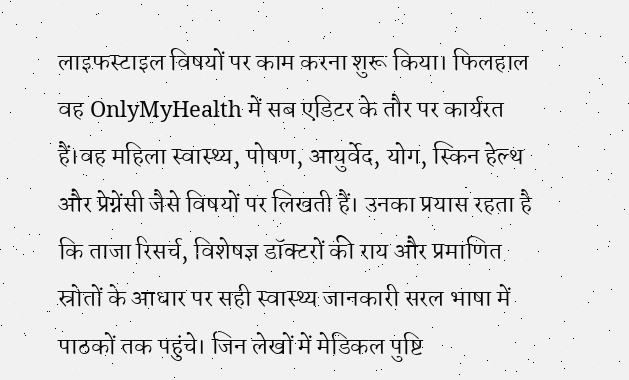लाइफस्टाइल विषयों पर काम करना शुरू किया। फिलहाल वह OnlyMyHealth में सब एडिटर के तौर पर कार्यरत हैं।वह महिला स्वास्थ्य, पोषण, आयुर्वेद, योग, स्किन हेल्थ और प्रेग्नेंसी जैसे विषयों पर लिखती हैं। उनका प्रयास रहता है कि ताजा रिसर्च, विशेषज्ञ डॉक्टरों की राय और प्रमाणित स्रोतों के आधार पर सही स्वास्थ्य जानकारी सरल भाषा में पाठकों तक पहुंचे। जिन लेखों में मेडिकल पुष्टि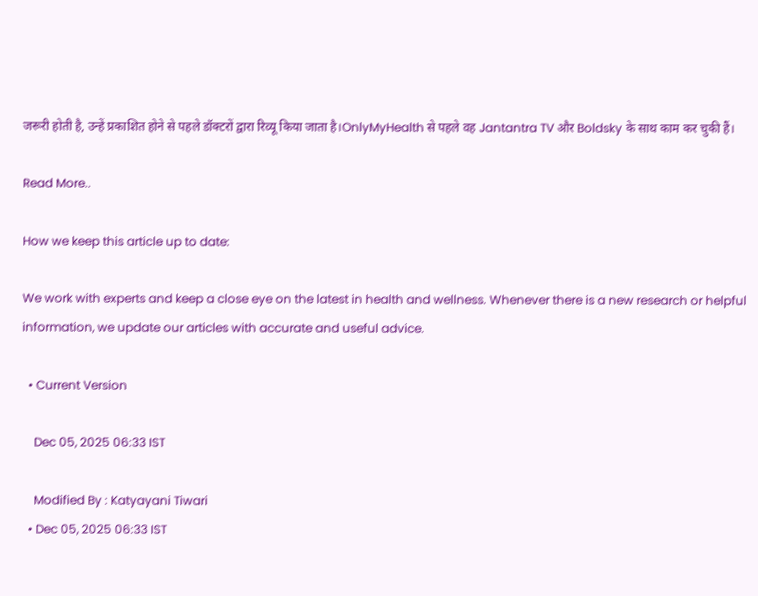जरूरी होती है, उन्हें प्रकाशित होने से पहले डॉक्टरों द्वारा रिव्यू किया जाता है।OnlyMyHealth से पहले वह Jantantra TV और Boldsky के साथ काम कर चुकी हैं।

Read More..

How we keep this article up to date:

We work with experts and keep a close eye on the latest in health and wellness. Whenever there is a new research or helpful information, we update our articles with accurate and useful advice.

  • Current Version

    Dec 05, 2025 06:33 IST

    Modified By : Katyayani Tiwari
  • Dec 05, 2025 06:33 IST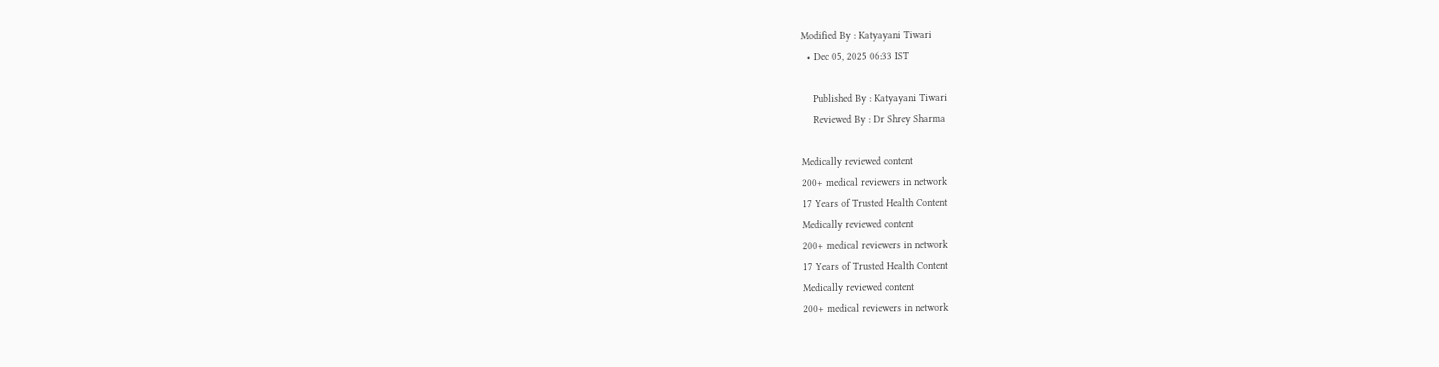Modified By : Katyayani Tiwari
  • Dec 05, 2025 06:33 IST

    Published By : Katyayani Tiwari
    Reviewed By : Dr Shrey Sharma

Medically reviewed content
200+ medical reviewers in network
17 Years of Trusted Health Content
Medically reviewed content
200+ medical reviewers in network
17 Years of Trusted Health Content
Medically reviewed content
200+ medical reviewers in network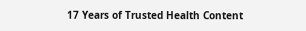17 Years of Trusted Health Content